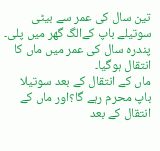تین سال کی عمر سے بیٹی سوتیلے باپ کےالگ گھر میں پلی۔ پندرہ سال کی عمر میں ماں کا انتقال ہوگیا۔
ماں کے انتقال کے بعد سوتیلا باپ محرم رہے گا؟اور ماں کے انتقال کے بعد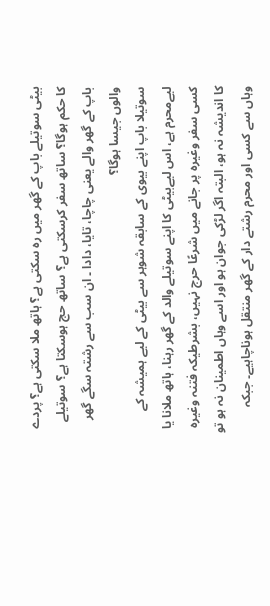بیٹی سوتیلے باپ کے گھر میں رہ سکتی ہے؟ ہاتھ ملا سکتی ہے؟ پردے کا حکم ہوگا؟ ساتھ سفر کرسکتی ہے؟ ساتھ حج ہوسکتا ہے؟ سوتیلے باپ کے گھر والے یعنی چاچا، تایا، دادا ۔ ان سب سے رشتہ سگے گھر والوں جیسا ہوگا؟
سوتیلا باپ اپنے بیوی کے سابقہ شوہر سے بیٹی کے لیے ہمیشہ کے لیےمحرم ہے، اس لیےبیٹی کا اپنے سوتیلے والد کے گھر رہنا، ہاتھ ملانا یا کسی سفر وغیرہ پر جانے میں شرعًا حرج نہیں، بشرطیکہ فتنہ وغیرہ کا اندیشہ نہ ہو، البتہ اگر لڑکی جوان ہو اور اسے وہاں اطمینان نہ ہو تو وہاں سے کسی اور محرم رشتے دار کے گھر منتقل ہوناچاہیے۔ جبکہ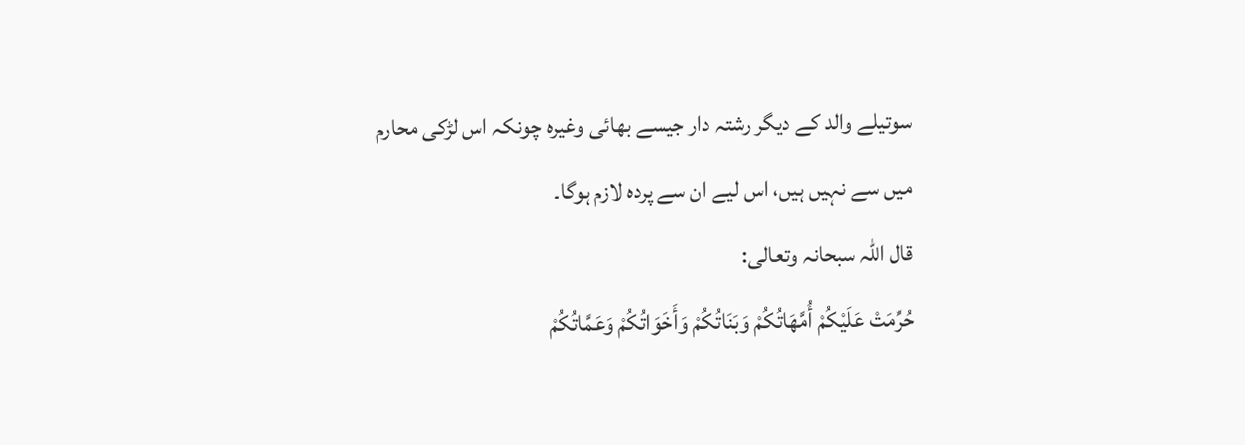سوتیلے والد کے دیگر رشتہ دار جیسے بھائی وغیرہ چونکہ اس لڑکی محارم میں سے نہیں ہیں، اس لیے ان سے پردہ لازم ہوگا۔
قال اللہ سبحانہ وتعالی:
حُرِّمَتْ عَلَيْكُمْ أُمَّهَاتُكُمْ وَبَنَاتُكُمْ وَأَخَوَاتُكُمْ وَعَمَّاتُكُمْ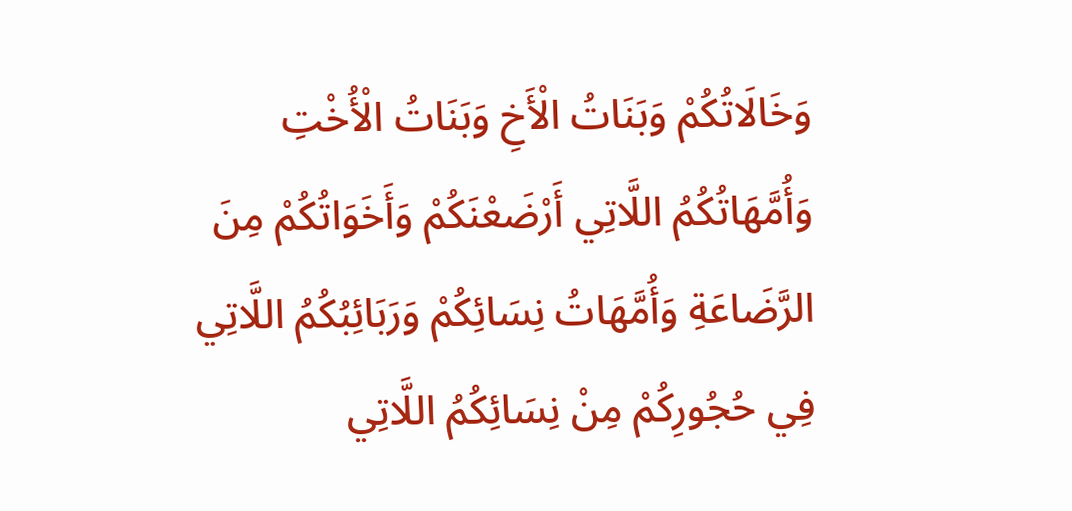وَخَالَاتُكُمْ وَبَنَاتُ الْأَخِ وَبَنَاتُ الْأُخْتِ وَأُمَّهَاتُكُمُ اللَّاتِي أَرْضَعْنَكُمْ وَأَخَوَاتُكُمْ مِنَ الرَّضَاعَةِ وَأُمَّهَاتُ نِسَائِكُمْ وَرَبَائِبُكُمُ اللَّاتِي فِي حُجُورِكُمْ مِنْ نِسَائِكُمُ اللَّاتِي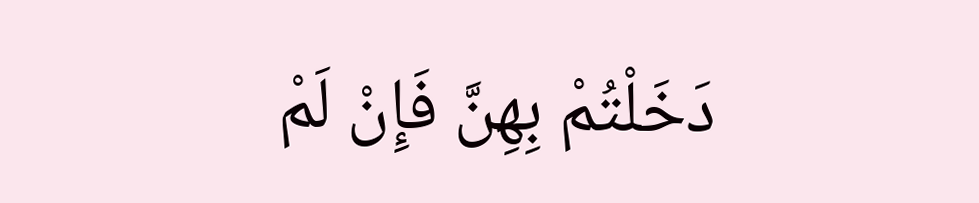دَخَلْتُمْ بِهِنَّ فَإِنْ لَمْ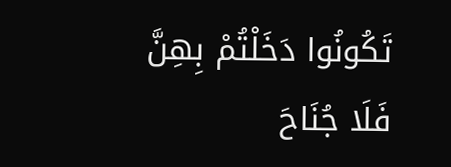تَكُونُوا دَخَلْتُمْ بِهِنَّ فَلَا جُنَاحَ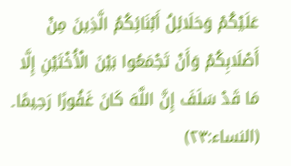عَلَيْكُمْ وَحَلَائِلُ أَبْنَائِكُمُ الَّذِينَ مِنْ أَصْلَابِكُمْ وَأَنْ تَجْمَعُوا بَيْنَ الْأُخْتَيْنِ إِلَّا مَا قَدْ سَلَفَ إِنَّ اللَّهَ كَانَ غَفُورًا رَحِيمًا۔ (النساء:۲۳)